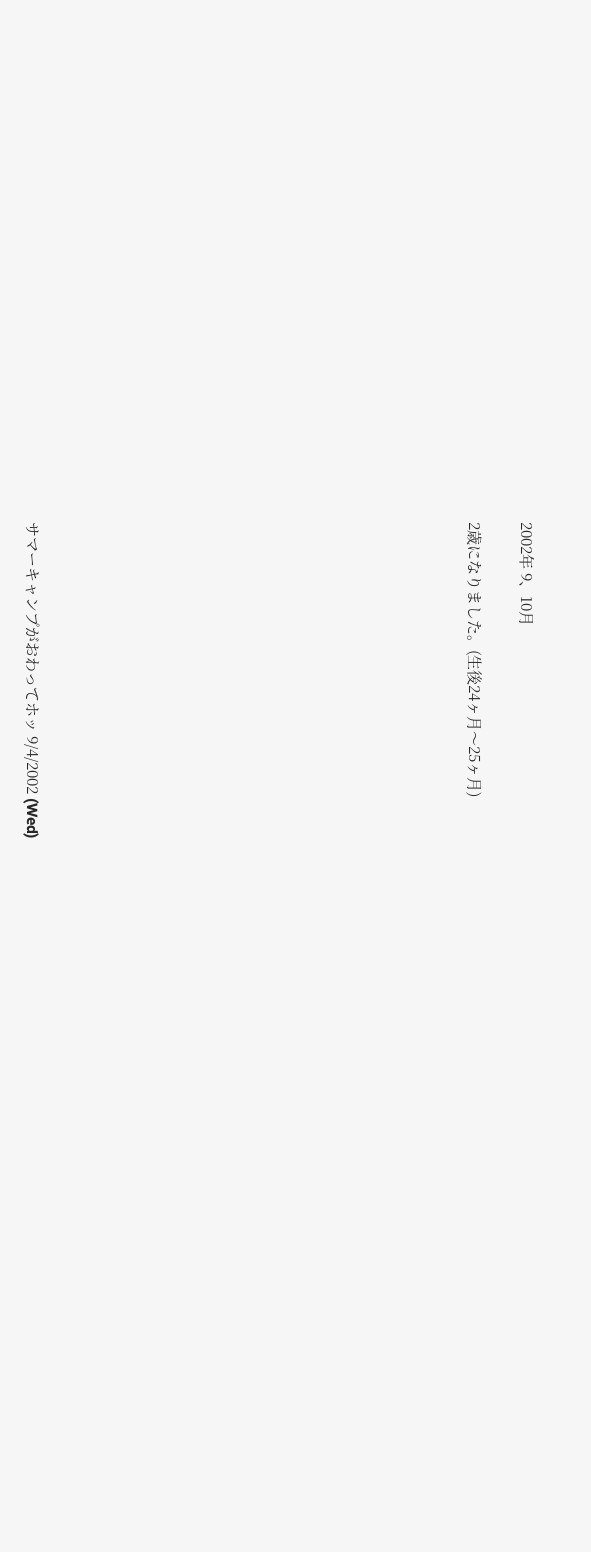2002年 9、10月

2歳になりました。(生後24ヶ月〜25ヶ月)
















サマーキャンプがおわってホッ 9/4/2002 (Wed)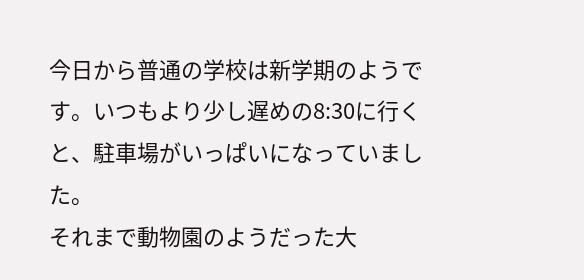今日から普通の学校は新学期のようです。いつもより少し遅めの8:30に行くと、駐車場がいっぱいになっていました。
それまで動物園のようだった大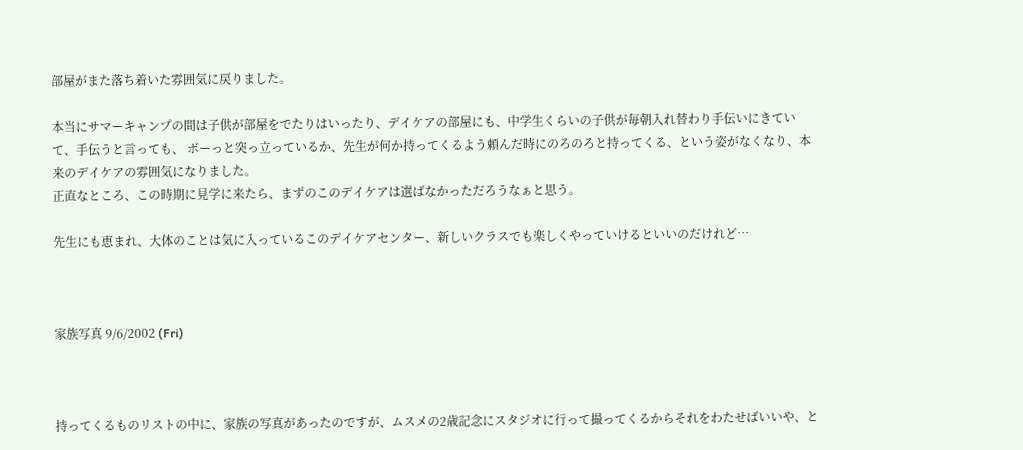部屋がまた落ち着いた雰囲気に戻りました。

本当にサマーキャンプの間は子供が部屋をでたりはいったり、デイケアの部屋にも、中学生くらいの子供が毎朝入れ替わり手伝いにきていて、手伝うと言っても、 ボーっと突っ立っているか、先生が何か持ってくるよう頼んだ時にのろのろと持ってくる、という姿がなくなり、本来のデイケアの雰囲気になりました。
正直なところ、この時期に見学に来たら、まずのこのデイケアは選ばなかっただろうなぁと思う。

先生にも恵まれ、大体のことは気に入っているこのデイケアセンター、新しいクラスでも楽しくやっていけるといいのだけれど…



家族写真 9/6/2002 (Fri)



持ってくるものリストの中に、家族の写真があったのですが、ムスメの2歳記念にスタジオに行って撮ってくるからそれをわたせばいいや、と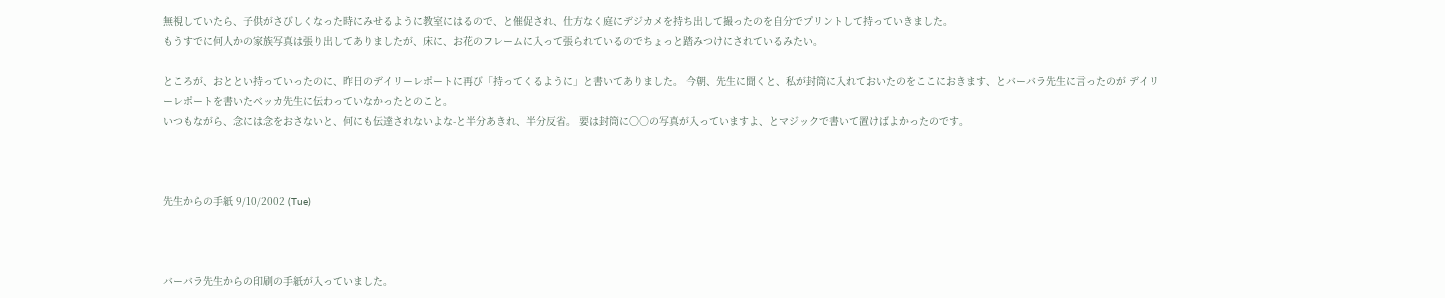無視していたら、子供がさびしくなった時にみせるように教室にはるので、と催促され、仕方なく庭にデジカメを持ち出して撮ったのを自分でプリントして持っていきました。
もうすでに何人かの家族写真は張り出してありましたが、床に、お花のフレームに入って張られているのでちょっと踏みつけにされているみたい。

ところが、おととい持っていったのに、昨日のデイリーレポートに再び「持ってくるように」と書いてありました。 今朝、先生に聞くと、私が封筒に入れておいたのをここにおきます、とバーバラ先生に言ったのが デイリーレポートを書いたベッカ先生に伝わっていなかったとのこと。
いつもながら、念には念をおさないと、何にも伝達されないよな-と半分あきれ、半分反省。 要は封筒に〇○の写真が入っていますよ、とマジックで書いて置けばよかったのです。



先生からの手紙 9/10/2002 (Tue)



バーバラ先生からの印刷の手紙が入っていました。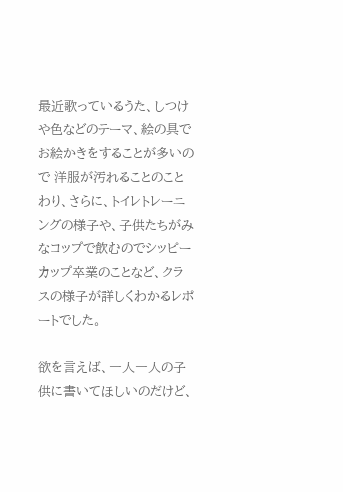最近歌っているうた、しつけや色などのテーマ、絵の具でお絵かきをすることが多いので 洋服が汚れることのことわり、さらに、トイレトレーニングの様子や、子供たちがみなコップで飲むのでシッピーカップ卒業のことなど、クラスの様子が詳しくわかるレポートでした。

欲を言えば、一人一人の子供に書いてほしいのだけど、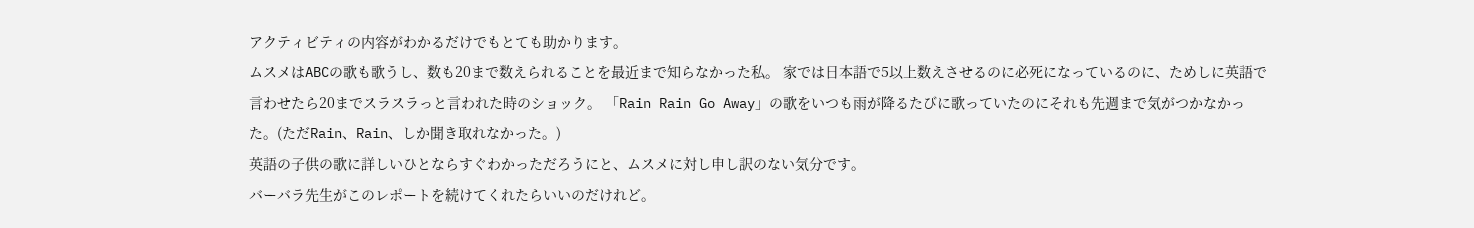アクティビティの内容がわかるだけでもとても助かります。
ムスメはABCの歌も歌うし、数も20まで数えられることを最近まで知らなかった私。 家では日本語で5以上数えさせるのに必死になっているのに、ためしに英語で言わせたら20までスラスラっと言われた時のショック。 「Rain Rain Go Away」の歌をいつも雨が降るたびに歌っていたのにそれも先週まで気がつかなかった。(ただRain、Rain、しか聞き取れなかった。)
英語の子供の歌に詳しいひとならすぐわかっただろうにと、ムスメに対し申し訳のない気分です。
バーバラ先生がこのレポートを続けてくれたらいいのだけれど。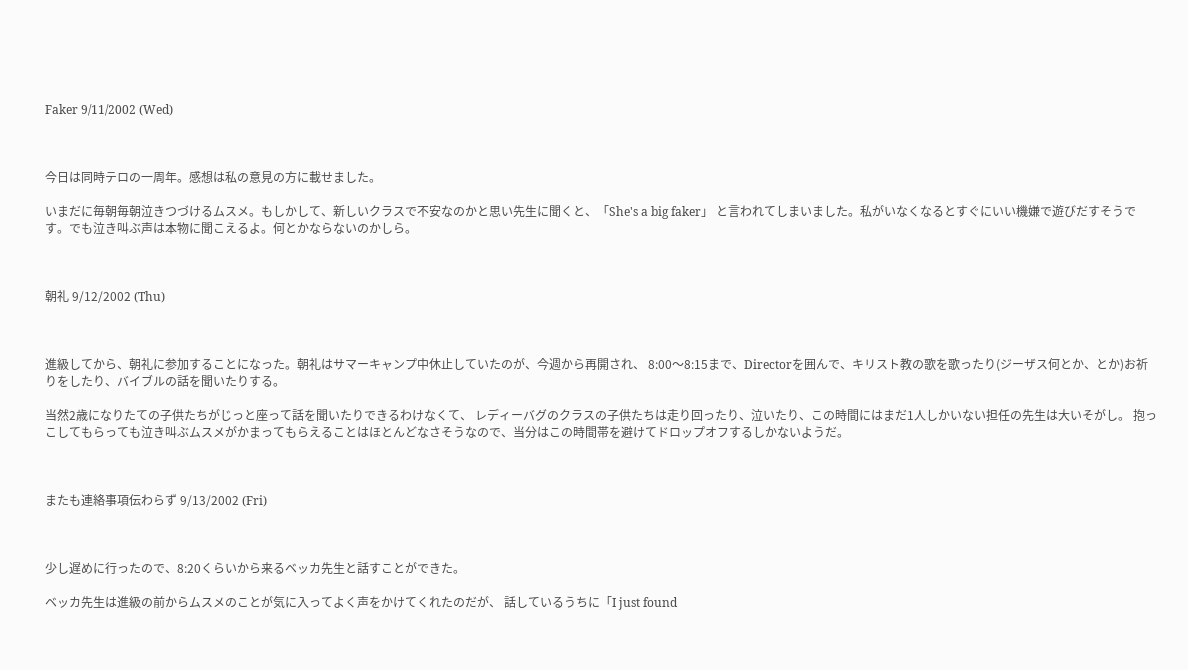Faker 9/11/2002 (Wed)



今日は同時テロの一周年。感想は私の意見の方に載せました。

いまだに毎朝毎朝泣きつづけるムスメ。もしかして、新しいクラスで不安なのかと思い先生に聞くと、「She's a big faker」 と言われてしまいました。私がいなくなるとすぐにいい機嫌で遊びだすそうです。でも泣き叫ぶ声は本物に聞こえるよ。何とかならないのかしら。



朝礼 9/12/2002 (Thu)



進級してから、朝礼に参加することになった。朝礼はサマーキャンプ中休止していたのが、今週から再開され、 8:00〜8:15まで、Directorを囲んで、キリスト教の歌を歌ったり(ジーザス何とか、とか)お祈りをしたり、バイブルの話を聞いたりする。

当然2歳になりたての子供たちがじっと座って話を聞いたりできるわけなくて、 レディーバグのクラスの子供たちは走り回ったり、泣いたり、この時間にはまだ1人しかいない担任の先生は大いそがし。 抱っこしてもらっても泣き叫ぶムスメがかまってもらえることはほとんどなさそうなので、当分はこの時間帯を避けてドロップオフするしかないようだ。



またも連絡事項伝わらず 9/13/2002 (Fri)



少し遅めに行ったので、8:20くらいから来るベッカ先生と話すことができた。

ベッカ先生は進級の前からムスメのことが気に入ってよく声をかけてくれたのだが、 話しているうちに「I just found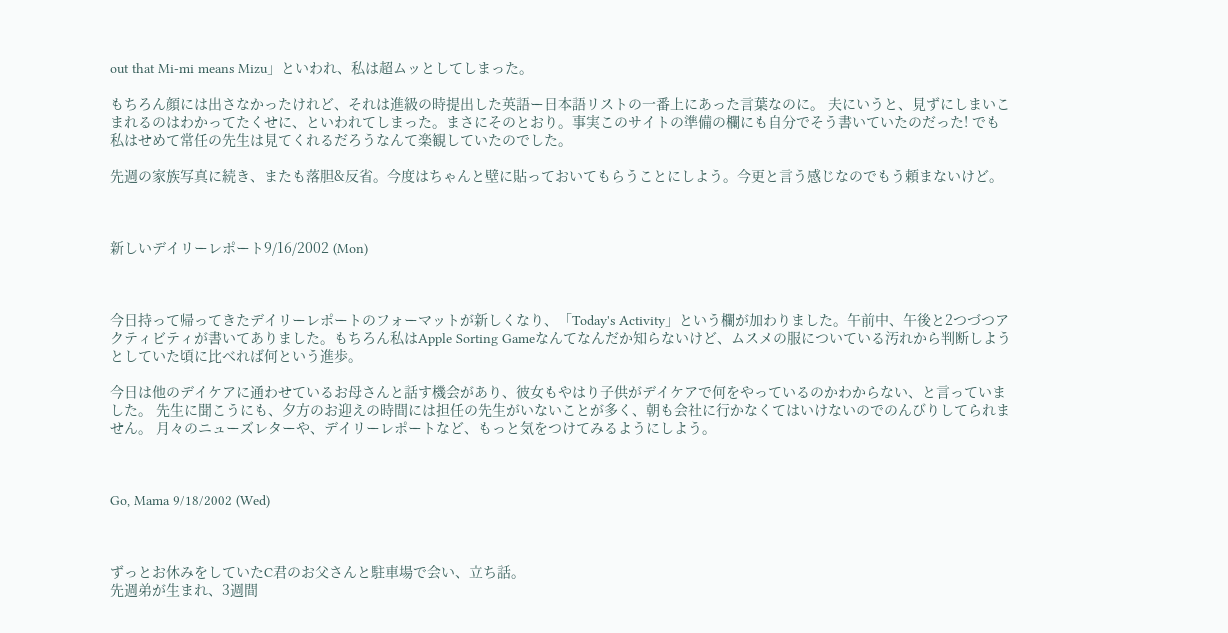out that Mi-mi means Mizu」といわれ、私は超ムッとしてしまった。

もちろん顔には出さなかったけれど、それは進級の時提出した英語ー日本語リストの一番上にあった言葉なのに。 夫にいうと、見ずにしまいこまれるのはわかってたくせに、といわれてしまった。まさにそのとおり。事実このサイトの準備の欄にも自分でそう書いていたのだった! でも私はせめて常任の先生は見てくれるだろうなんて楽観していたのでした。

先週の家族写真に続き、またも落胆&反省。今度はちゃんと壁に貼っておいてもらうことにしよう。今更と言う感じなのでもう頼まないけど。



新しいデイリーレポート9/16/2002 (Mon)



今日持って帰ってきたデイリーレポートのフォーマットが新しくなり、「Today's Activity」という欄が加わりました。午前中、午後と2つづつアクティビティが書いてありました。もちろん私はApple Sorting Gameなんてなんだか知らないけど、ムスメの服についている汚れから判断しようとしていた頃に比べれば何という進歩。

今日は他のデイケアに通わせているお母さんと話す機会があり、彼女もやはり子供がデイケアで何をやっているのかわからない、と言っていました。 先生に聞こうにも、夕方のお迎えの時間には担任の先生がいないことが多く、朝も会社に行かなくてはいけないのでのんびりしてられません。 月々のニューズレターや、デイリーレポートなど、もっと気をつけてみるようにしよう。



Go, Mama 9/18/2002 (Wed)



ずっとお休みをしていたC君のお父さんと駐車場で会い、立ち話。
先週弟が生まれ、3週間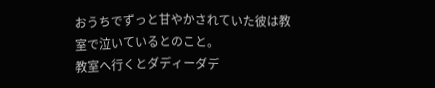おうちでずっと甘やかされていた彼は教室で泣いているとのこと。
教室へ行くとダディーダデ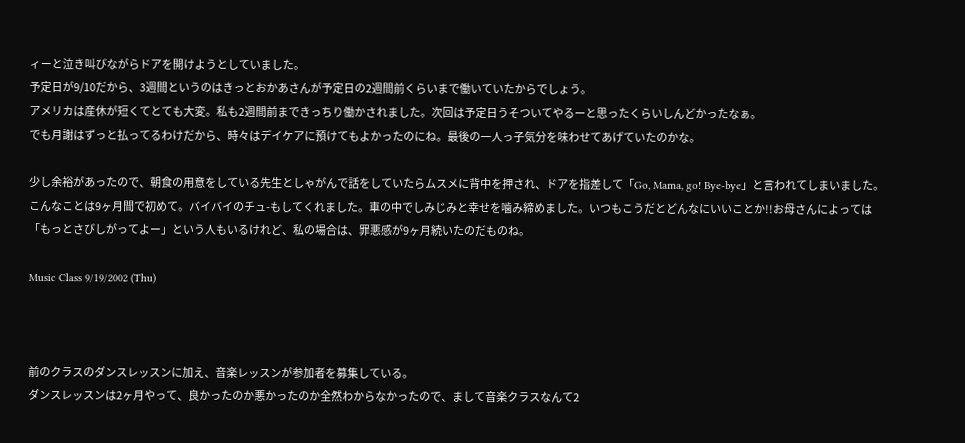ィーと泣き叫びながらドアを開けようとしていました。
予定日が9/10だから、3週間というのはきっとおかあさんが予定日の2週間前くらいまで働いていたからでしょう。
アメリカは産休が短くてとても大変。私も2週間前まできっちり働かされました。次回は予定日うそついてやるーと思ったくらいしんどかったなぁ。
でも月謝はずっと払ってるわけだから、時々はデイケアに預けてもよかったのにね。最後の一人っ子気分を味わせてあげていたのかな。

少し余裕があったので、朝食の用意をしている先生としゃがんで話をしていたらムスメに背中を押され、ドアを指差して「Go, Mama, go! Bye-bye」と言われてしまいました。
こんなことは9ヶ月間で初めて。バイバイのチュ-もしてくれました。車の中でしみじみと幸せを噛み締めました。いつもこうだとどんなにいいことか!!お母さんによっては「もっとさびしがってよー」という人もいるけれど、私の場合は、罪悪感が9ヶ月続いたのだものね。

Music Class 9/19/2002 (Thu)



前のクラスのダンスレッスンに加え、音楽レッスンが参加者を募集している。
ダンスレッスンは2ヶ月やって、良かったのか悪かったのか全然わからなかったので、まして音楽クラスなんて2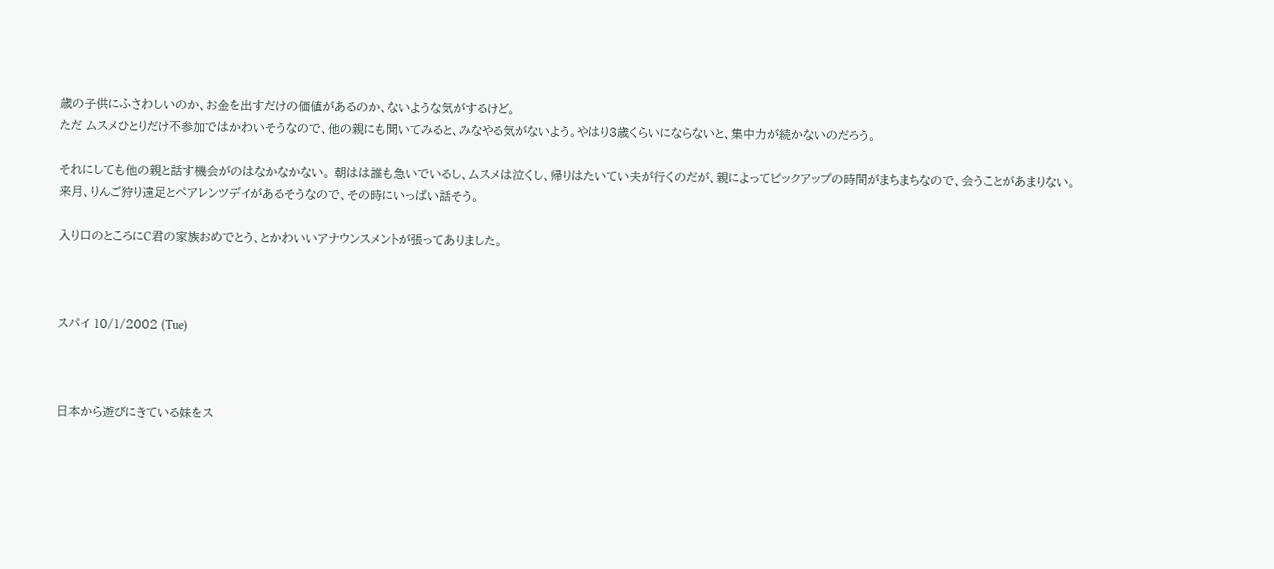歳の子供にふさわしいのか、お金を出すだけの価値があるのか、ないような気がするけど。
ただ ムスメひとりだけ不参加ではかわいそうなので、他の親にも聞いてみると、みなやる気がないよう。やはり3歳くらいにならないと、集中力が続かないのだろう。

それにしても他の親と話す機会がのはなかなかない。 朝はは誰も急いでいるし、ムスメは泣くし、帰りはたいてい夫が行くのだが、親によってピックアップの時間がまちまちなので、会うことがあまりない。
来月、りんご狩り遠足とペアレンツデイがあるそうなので、その時にいっぱい話そう。

入り口のところにC君の家族おめでとう、とかわいいアナウンスメントが張ってありました。



スパイ 10/1/2002 (Tue)



日本から遊びにきている妹をス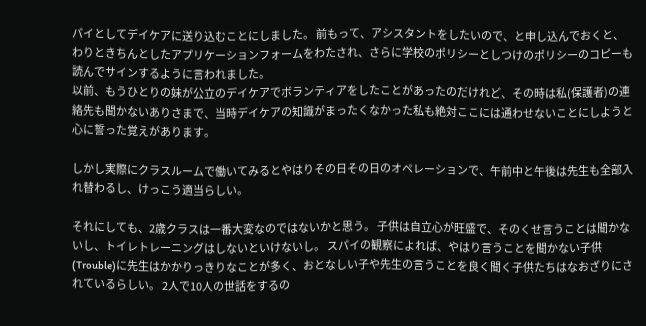パイとしてデイケアに送り込むことにしました。 前もって、アシスタントをしたいので、と申し込んでおくと、わりときちんとしたアプリケーションフォームをわたされ、さらに学校のポリシーとしつけのポリシーのコピーも読んでサインするように言われました。
以前、もうひとりの妹が公立のデイケアでボランティアをしたことがあったのだけれど、その時は私(保護者)の連絡先も聞かないありさまで、当時デイケアの知識がまったくなかった私も絶対ここには通わせないことにしようと心に誓った覚えがあります。

しかし実際にクラスルームで働いてみるとやはりその日その日のオペレーションで、午前中と午後は先生も全部入れ替わるし、けっこう適当らしい。

それにしても、2歳クラスは一番大変なのではないかと思う。 子供は自立心が旺盛で、そのくせ言うことは聞かないし、トイレトレーニングはしないといけないし。 スパイの観察によれば、やはり言うことを聞かない子供(Trouble)に先生はかかりっきりなことが多く、おとなしい子や先生の言うことを良く聞く子供たちはなおざりにされているらしい。 2人で10人の世話をするの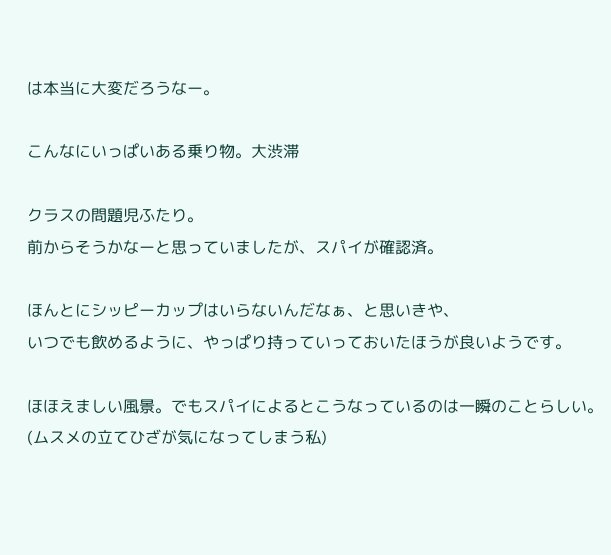は本当に大変だろうなー。

こんなにいっぱいある乗り物。大渋滞

クラスの問題児ふたり。
前からそうかなーと思っていましたが、スパイが確認済。

ほんとにシッピーカップはいらないんだなぁ、と思いきや、
いつでも飲めるように、やっぱり持っていっておいたほうが良いようです。

ほほえましい風景。でもスパイによるとこうなっているのは一瞬のことらしい。
(ムスメの立てひざが気になってしまう私)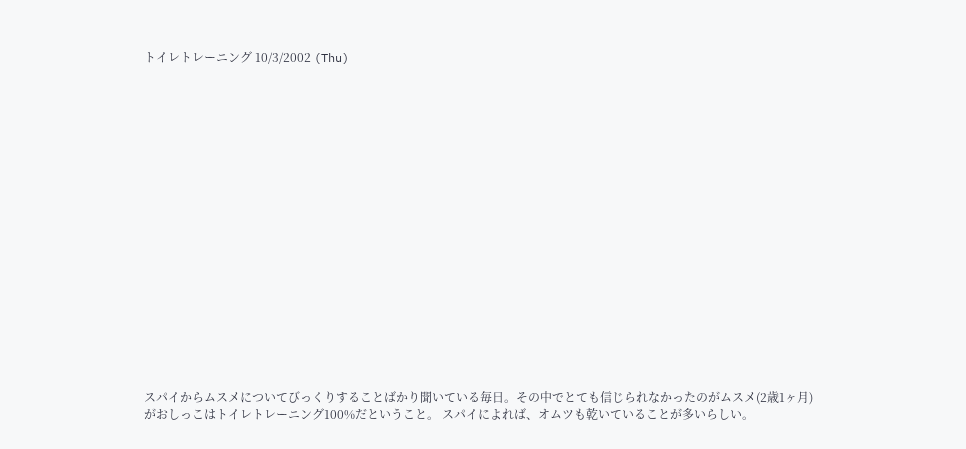トイレトレーニング 10/3/2002 (Thu)



















スパイからムスメについてびっくりすることばかり聞いている毎日。その中でとても信じられなかったのがムスメ(2歳1ヶ月)がおしっこはトイレトレーニング100%だということ。 スパイによれば、オムツも乾いていることが多いらしい。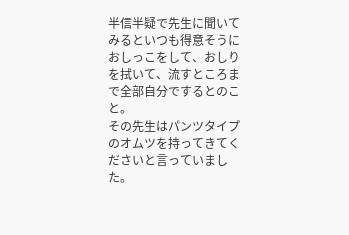半信半疑で先生に聞いてみるといつも得意そうにおしっこをして、おしりを拭いて、流すところまで全部自分でするとのこと。
その先生はパンツタイプのオムツを持ってきてくださいと言っていました。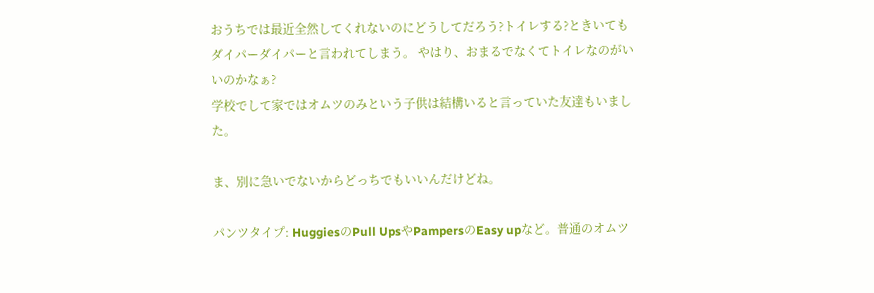おうちでは最近全然してくれないのにどうしてだろう?トイレする?ときいてもダイパーダイパーと言われてしまう。 やはり、おまるでなくてトイレなのがいいのかなぁ?
学校でして家ではオムツのみという子供は結構いると言っていた友達もいました。

ま、別に急いでないからどっちでもいいんだけどね。

パンツタイプ: HuggiesのPull UpsやPampersのEasy upなど。普通のオムツ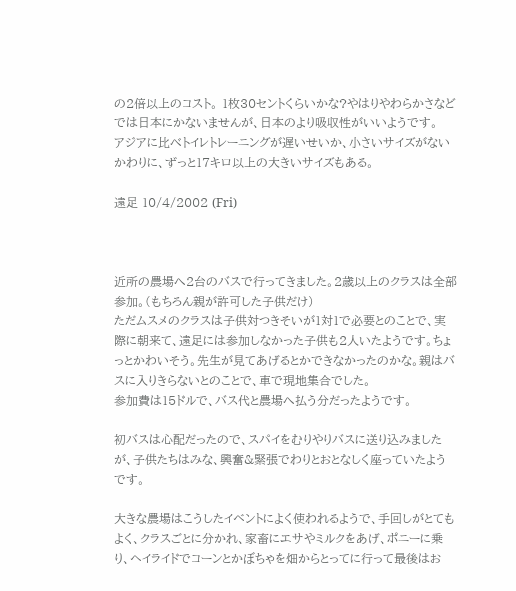の2倍以上のコスト。 1枚30セントくらいかな?やはりやわらかさなどでは日本にかないませんが、日本のより吸収性がいいようです。
アジアに比べトイレトレーニングが遅いせいか、小さいサイズがないかわりに、ずっと17キロ以上の大きいサイズもある。

遠足 10/4/2002 (Fri)



近所の農場へ2台のバスで行ってきました。2歳以上のクラスは全部参加。(もちろん親が許可した子供だけ)
ただムスメのクラスは子供対つきそいが1対1で必要とのことで、実際に朝来て、遠足には参加しなかった子供も2人いたようです。ちょっとかわいそう。先生が見てあげるとかできなかったのかな。親はバスに入りきらないとのことで、車で現地集合でした。
参加費は15ドルで、バス代と農場へ払う分だったようです。

初バスは心配だったので、スパイをむりやりバスに送り込みましたが、子供たちはみな、興奮&緊張でわりとおとなしく座っていたようです。

大きな農場はこうしたイベントによく使われるようで、手回しがとてもよく、クラスごとに分かれ、家畜にエサやミルクをあげ、ポニーに乗り、ヘイライドでコーンとかぼちゃを畑からとってに行って最後はお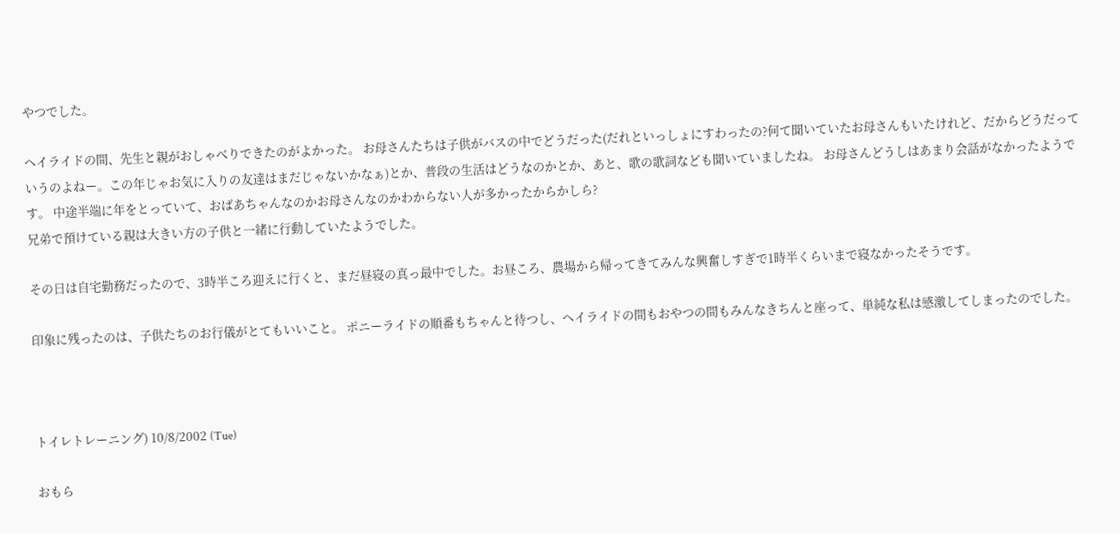やつでした。

ヘイライドの間、先生と親がおしゃべりできたのがよかった。 お母さんたちは子供がバスの中でどうだった(だれといっしょにすわったの?何て聞いていたお母さんもいたけれど、だからどうだっていうのよねー。この年じゃお気に入りの友達はまだじゃないかなぁ)とか、普段の生活はどうなのかとか、あと、歌の歌詞なども聞いていましたね。 お母さんどうしはあまり会話がなかったようです。 中途半端に年をとっていて、おばあちゃんなのかお母さんなのかわからない人が多かったからかしら?
兄弟で預けている親は大きい方の子供と一緒に行動していたようでした。

その日は自宅勤務だったので、3時半ころ迎えに行くと、まだ昼寝の真っ最中でした。お昼ころ、農場から帰ってきてみんな興奮しすぎで1時半くらいまで寝なかったそうです。

印象に残ったのは、子供たちのお行儀がとてもいいこと。 ポニーライドの順番もちゃんと待つし、ヘイライドの間もおやつの間もみんなきちんと座って、単純な私は感激してしまったのでした。



トイレトレーニング) 10/8/2002 (Tue)

おもら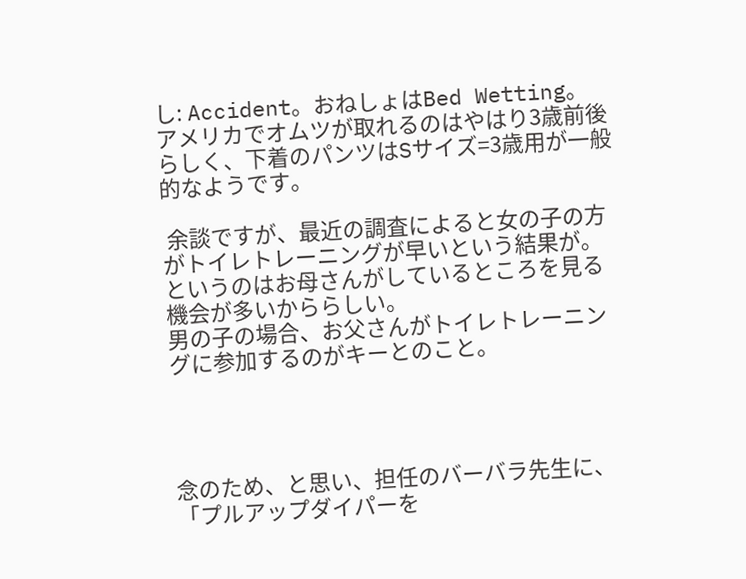し: Accident。おねしょはBed Wetting。
アメリカでオムツが取れるのはやはり3歳前後らしく、下着のパンツはSサイズ=3歳用が一般的なようです。

 余談ですが、最近の調査によると女の子の方がトイレトレーニングが早いという結果が。というのはお母さんがしているところを見る機会が多いかららしい。
男の子の場合、お父さんがトイレトレーニングに参加するのがキーとのこと。




念のため、と思い、担任のバーバラ先生に、「プルアップダイパーを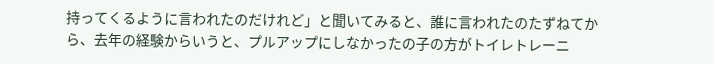持ってくるように言われたのだけれど」と聞いてみると、誰に言われたのたずねてから、去年の経験からいうと、プルアップにしなかったの子の方がトイレトレーニ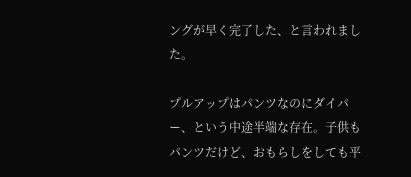ングが早く完了した、と言われました。

プルアップはパンツなのにダイパー、という中途半端な存在。子供もパンツだけど、おもらしをしても平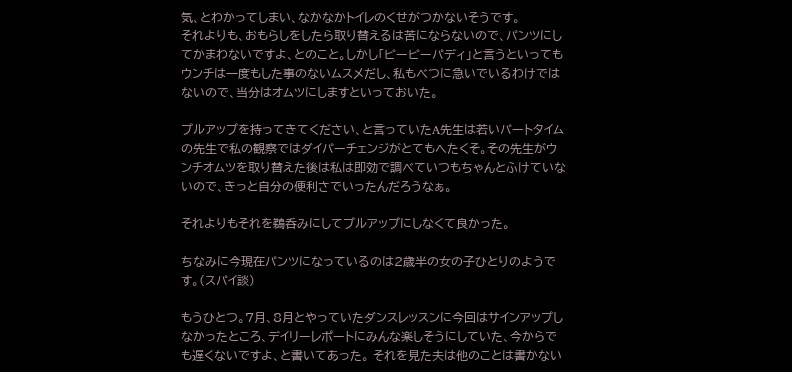気、とわかってしまい、なかなかトイレのくせがつかないそうです。
それよりも、おもらしをしたら取り替えるは苦にならないので、パンツにしてかまわないですよ、とのこと。しかし「ピーピーパディ」と言うといってもウンチは一度もした事のないムスメだし、私もべつに急いでいるわけではないので、当分はオムツにしますといっておいた。

プルアップを持ってきてください、と言っていたA先生は若いパートタイムの先生で私の観察ではダイパーチェンジがとてもへたくそ。その先生がウンチオムツを取り替えた後は私は即効で調べていつもちゃんとふけていないので、きっと自分の便利さでいったんだろうなぁ。

それよりもそれを鵜呑みにしてプルアップにしなくて良かった。

ちなみに今現在パンツになっているのは2歳半の女の子ひとりのようです。(スパイ談)

もうひとつ。7月、8月とやっていたダンスレッスンに今回はサインアップしなかったところ、デイリーレポートにみんな楽しそうにしていた、今からでも遅くないですよ、と書いてあった。 それを見た夫は他のことは書かない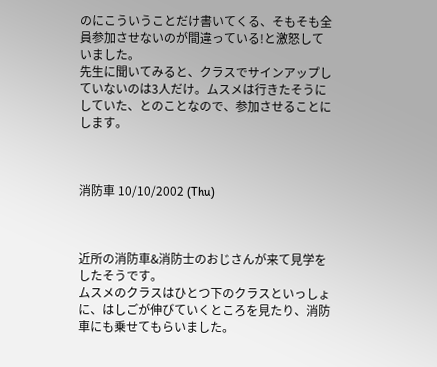のにこういうことだけ書いてくる、そもそも全員参加させないのが間違っている!と激怒していました。
先生に聞いてみると、クラスでサインアップしていないのは3人だけ。ムスメは行きたそうにしていた、とのことなので、参加させることにします。



消防車 10/10/2002 (Thu)



近所の消防車&消防士のおじさんが来て見学をしたそうです。
ムスメのクラスはひとつ下のクラスといっしょに、はしごが伸びていくところを見たり、消防車にも乗せてもらいました。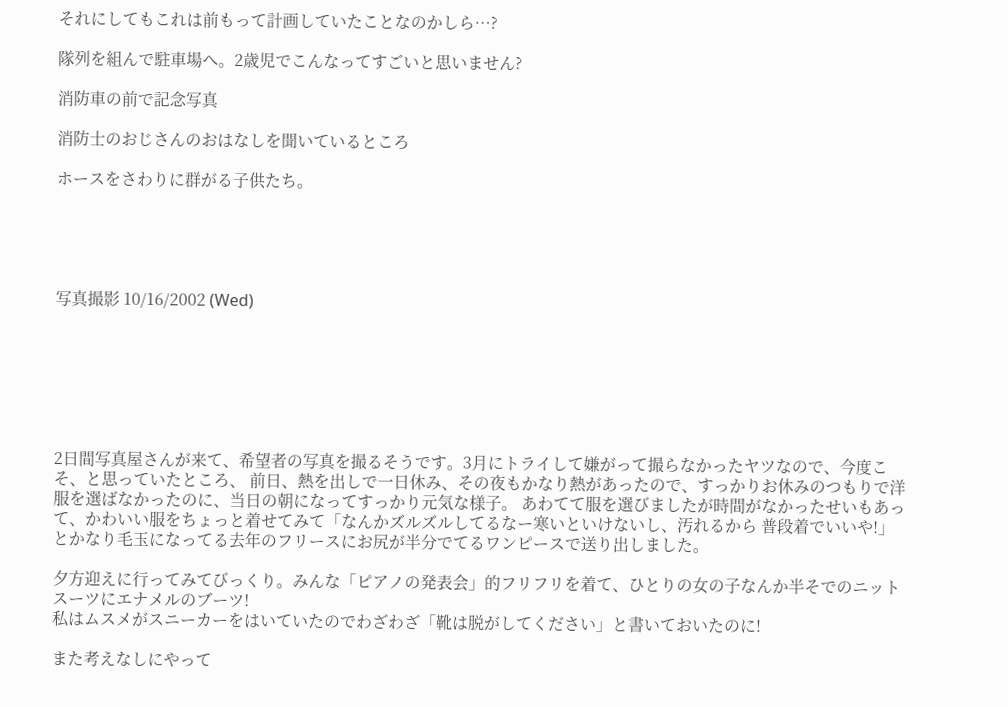それにしてもこれは前もって計画していたことなのかしら…?

隊列を組んで駐車場へ。2歳児でこんなってすごいと思いません?

消防車の前で記念写真

消防士のおじさんのおはなしを聞いているところ

ホースをさわりに群がる子供たち。





写真撮影 10/16/2002 (Wed)







2日間写真屋さんが来て、希望者の写真を撮るそうです。3月にトライして嫌がって撮らなかったヤツなので、今度こそ、と思っていたところ、 前日、熱を出しで一日休み、その夜もかなり熱があったので、すっかりお休みのつもりで洋服を選ばなかったのに、当日の朝になってすっかり元気な様子。 あわてて服を選びましたが時間がなかったせいもあって、かわいい服をちょっと着せてみて「なんかズルズルしてるなー寒いといけないし、汚れるから 普段着でいいや!」とかなり毛玉になってる去年のフリースにお尻が半分でてるワンピースで送り出しました。

夕方迎えに行ってみてびっくり。みんな「ピアノの発表会」的フリフリを着て、ひとりの女の子なんか半そでのニットスーツにエナメルのブーツ!
私はムスメがスニーカーをはいていたのでわざわざ「靴は脱がしてください」と書いておいたのに!

また考えなしにやって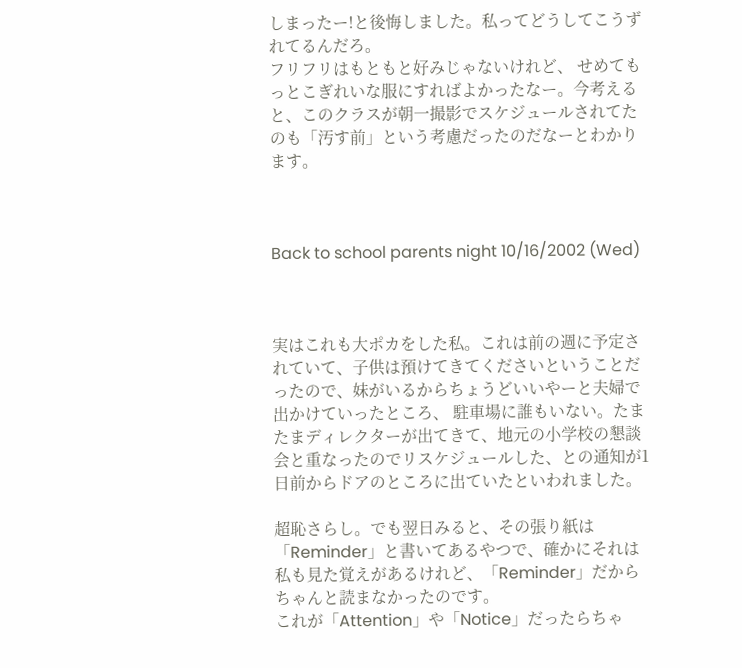しまったー!と後悔しました。私ってどうしてこうずれてるんだろ。
フリフリはもともと好みじゃないけれど、 せめてもっとこぎれいな服にすればよかったなー。今考えると、このクラスが朝一撮影でスケジュールされてたのも「汚す前」という考慮だったのだなーとわかります。



Back to school parents night 10/16/2002 (Wed)



実はこれも大ポカをした私。これは前の週に予定されていて、子供は預けてきてくださいということだったので、妹がいるからちょうどいいやーと夫婦で出かけていったところ、 駐車場に誰もいない。たまたまディレクターが出てきて、地元の小学校の懇談会と重なったのでリスケジュールした、との通知が1日前からドアのところに出ていたといわれました。

超恥さらし。でも翌日みると、その張り紙は「Reminder」と書いてあるやつで、確かにそれは私も見た覚えがあるけれど、「Reminder」だからちゃんと読まなかったのです。
これが「Attention」や「Notice」だったらちゃ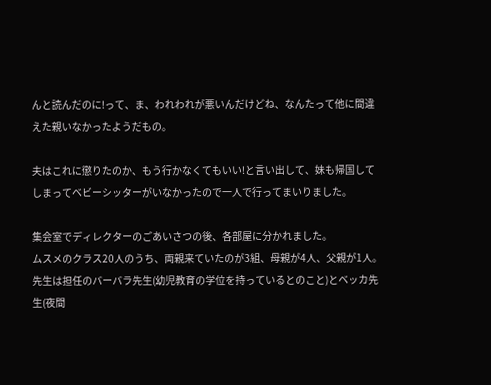んと読んだのに!って、ま、われわれが悪いんだけどね、なんたって他に間違えた親いなかったようだもの。

夫はこれに懲りたのか、もう行かなくてもいい!と言い出して、妹も帰国してしまってベビーシッターがいなかったので一人で行ってまいりました。

集会室でディレクターのごあいさつの後、各部屋に分かれました。
ムスメのクラス20人のうち、両親来ていたのが3組、母親が4人、父親が1人。
先生は担任のバーバラ先生(幼児教育の学位を持っているとのこと)とベッカ先生(夜間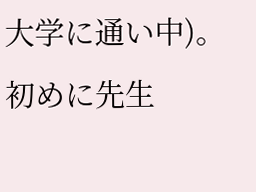大学に通い中)。
初めに先生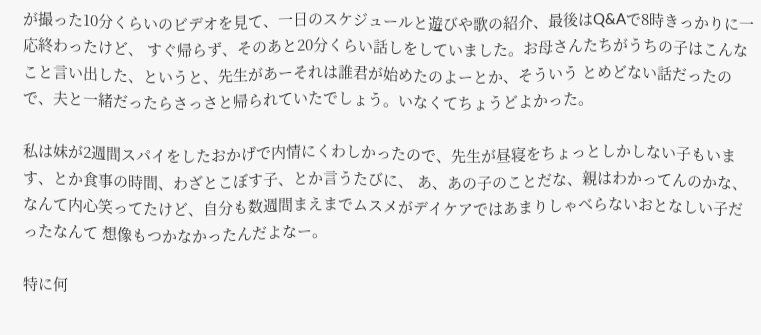が撮った10分くらいのビデオを見て、一日のスケジュールと遊びや歌の紹介、最後はQ&Aで8時きっかりに一応終わったけど、 すぐ帰らず、そのあと20分くらい話しをしていました。お母さんたちがうちの子はこんなこと言い出した、というと、先生があーそれは誰君が始めたのよーとか、そういう とめどない話だったので、夫と一緒だったらさっさと帰られていたでしょう。いなくてちょうどよかった。

私は妹が2週間スパイをしたおかげで内情にくわしかったので、先生が昼寝をちょっとしかしない子もいます、とか食事の時間、わざとこぼす子、とか言うたびに、 あ、あの子のことだな、親はわかってんのかな、なんて内心笑ってたけど、自分も数週間まえまでムスメがデイケアではあまりしゃべらないおとなしい子だったなんて 想像もつかなかったんだよなー。

特に何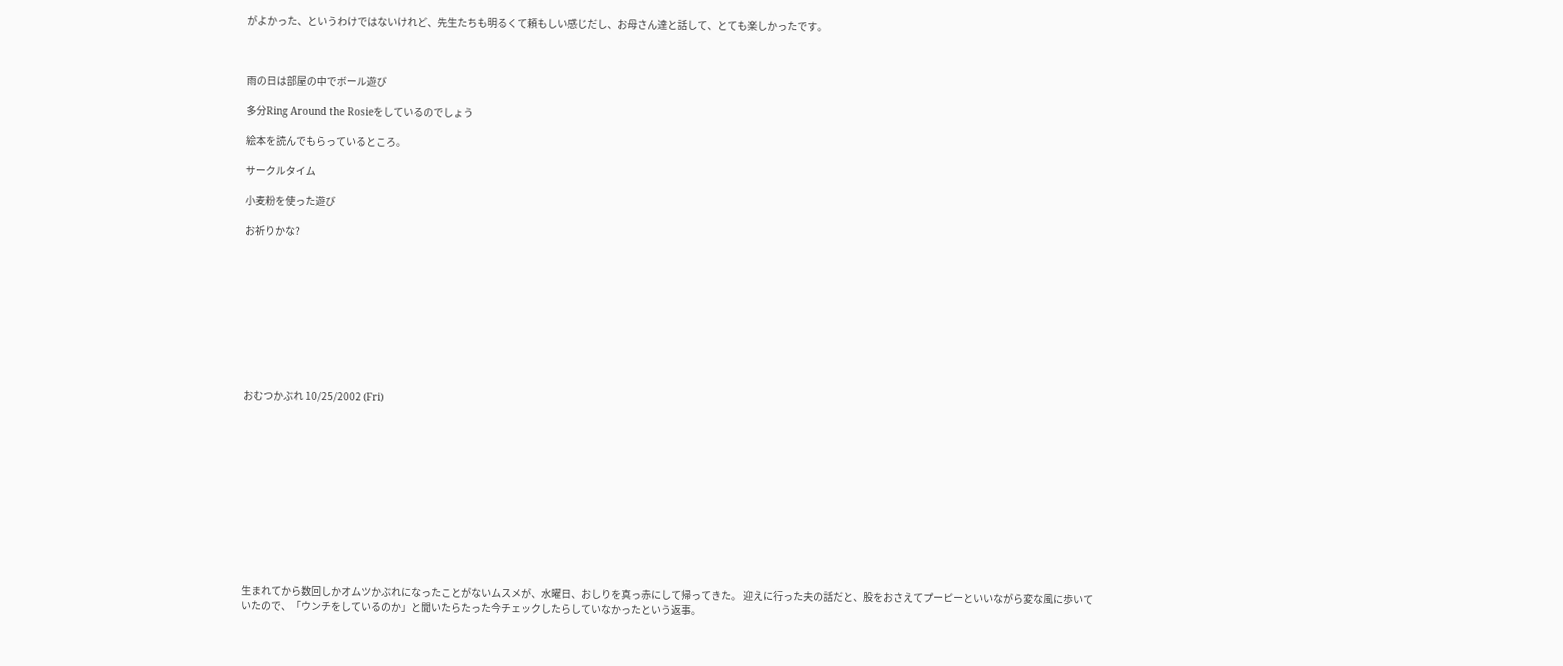がよかった、というわけではないけれど、先生たちも明るくて頼もしい感じだし、お母さん達と話して、とても楽しかったです。



雨の日は部屋の中でボール遊び

多分Ring Around the Rosieをしているのでしょう

絵本を読んでもらっているところ。

サークルタイム

小麦粉を使った遊び

お祈りかな?










おむつかぶれ 10/25/2002 (Fri)












生まれてから数回しかオムツかぶれになったことがないムスメが、水曜日、おしりを真っ赤にして帰ってきた。 迎えに行った夫の話だと、股をおさえてプーピーといいながら変な風に歩いていたので、「ウンチをしているのか」と聞いたらたった今チェックしたらしていなかったという返事。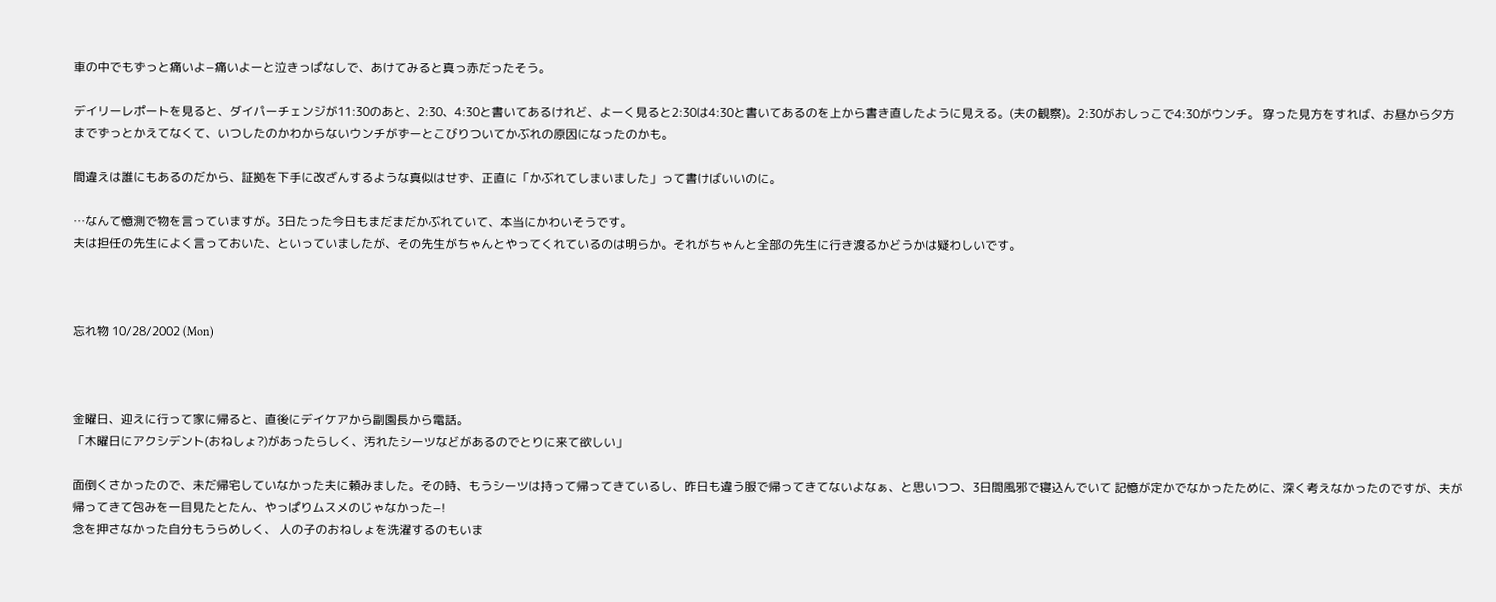車の中でもずっと痛いよ−痛いよーと泣きっぱなしで、あけてみると真っ赤だったそう。

デイリーレポートを見ると、ダイパーチェンジが11:30のあと、2:30、4:30と書いてあるけれど、よーく見ると2:30は4:30と書いてあるのを上から書き直したように見える。(夫の観察)。2:30がおしっこで4:30がウンチ。 穿った見方をすれば、お昼から夕方までずっとかえてなくて、いつしたのかわからないウンチがずーとこびりついてかぶれの原因になったのかも。

間違えは誰にもあるのだから、証拠を下手に改ざんするような真似はせず、正直に「かぶれてしまいました」って書けばいいのに。

…なんて憶測で物を言っていますが。3日たった今日もまだまだかぶれていて、本当にかわいそうです。
夫は担任の先生によく言っておいた、といっていましたが、その先生がちゃんとやってくれているのは明らか。それがちゃんと全部の先生に行き渡るかどうかは疑わしいです。



忘れ物 10/28/2002 (Mon)



金曜日、迎えに行って家に帰ると、直後にデイケアから副園長から電話。
「木曜日にアクシデント(おねしょ?)があったらしく、汚れたシーツなどがあるのでとりに来て欲しい」

面倒くさかったので、未だ帰宅していなかった夫に頼みました。その時、もうシーツは持って帰ってきているし、昨日も違う服で帰ってきてないよなぁ、と思いつつ、3日間風邪で寝込んでいて 記憶が定かでなかったために、深く考えなかったのですが、夫が帰ってきて包みを一目見たとたん、やっぱりムスメのじゃなかった−!
念を押さなかった自分もうらめしく、 人の子のおねしょを洗濯するのもいま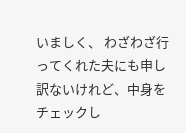いましく、 わざわざ行ってくれた夫にも申し訳ないけれど、中身をチェックし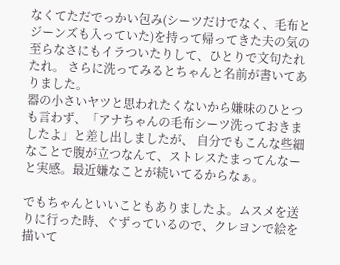なくてただでっかい包み(シーツだけでなく、毛布とジーンズも入っていた)を持って帰ってきた夫の気の至らなさにもイラついたりして、ひとりで文句たれたれ。 さらに洗ってみるとちゃんと名前が書いてありました。
器の小さいヤツと思われたくないから嫌味のひとつも言わず、「アナちゃんの毛布シーツ洗っておきましたよ」と差し出しましたが、 自分でもこんな些細なことで腹が立つなんて、ストレスたまってんなーと実感。最近嫌なことが続いてるからなぁ。

でもちゃんといいこともありましたよ。ムスメを送りに行った時、ぐずっているので、クレヨンで絵を描いて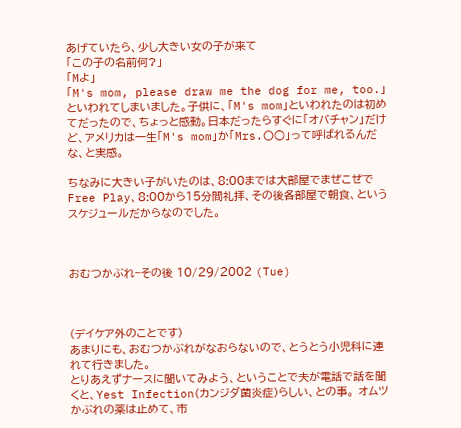あげていたら、少し大きい女の子が来て
「この子の名前何?」
「Mよ」
「M's mom, please draw me the dog for me, too.」
といわれてしまいました。子供に、「M's mom」といわれたのは初めてだったので、ちょっと感動。日本だったらすぐに「オバチャン」だけど、アメリカは一生「M's mom」か「Mrs.〇○」って呼ばれるんだな、と実感。

ちなみに大きい子がいたのは、8:00までは大部屋でまぜこぜでFree Play、8:00から15分間礼拝、その後各部屋で朝食、というスケジュールだからなのでした。



おむつかぶれ−その後 10/29/2002 (Tue)



(デイケア外のことです)
あまりにも、おむつかぶれがなおらないので、とうとう小児科に連れて行きました。
とりあえずナースに聞いてみよう、ということで夫が電話で話を聞くと、Yest Infection(カンジダ菌炎症)らしい、との事。 オムツかぶれの薬は止めて、市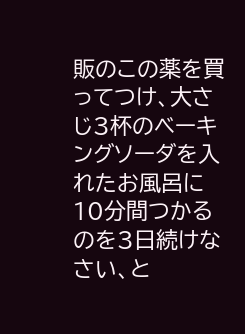販のこの薬を買ってつけ、大さじ3杯のベーキングソーダを入れたお風呂に10分間つかるのを3日続けなさい、と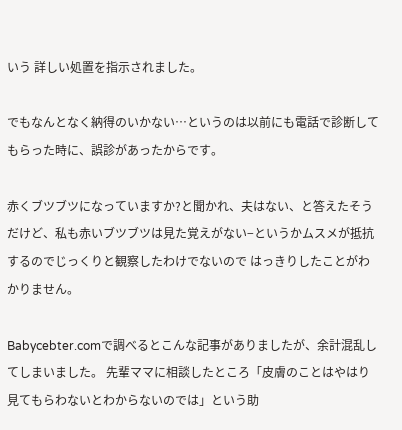いう 詳しい処置を指示されました。

でもなんとなく納得のいかない…というのは以前にも電話で診断してもらった時に、誤診があったからです。

赤くブツブツになっていますか?と聞かれ、夫はない、と答えたそうだけど、私も赤いブツブツは見た覚えがない−というかムスメが抵抗するのでじっくりと観察したわけでないので はっきりしたことがわかりません。

Babycebter.comで調べるとこんな記事がありましたが、余計混乱してしまいました。 先輩ママに相談したところ「皮膚のことはやはり見てもらわないとわからないのでは」という助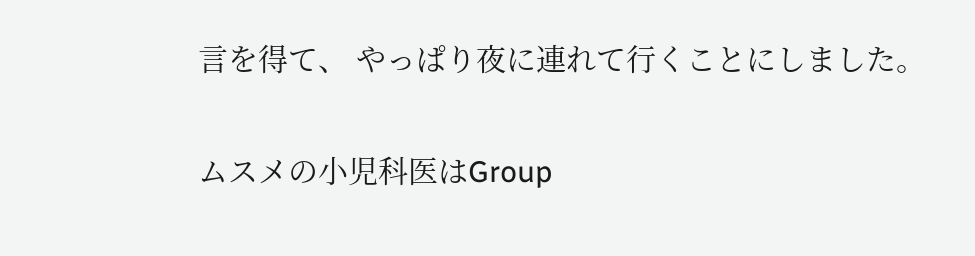言を得て、 やっぱり夜に連れて行くことにしました。

ムスメの小児科医はGroup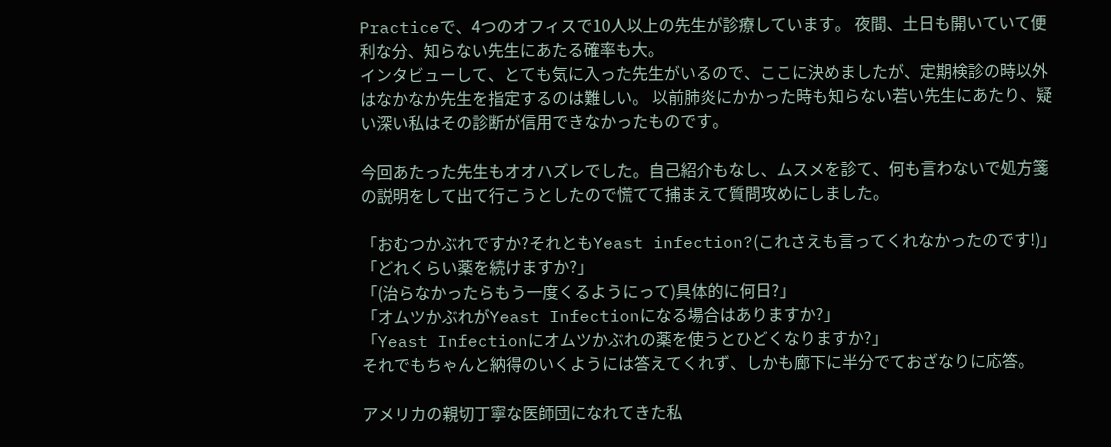Practiceで、4つのオフィスで10人以上の先生が診療しています。 夜間、土日も開いていて便利な分、知らない先生にあたる確率も大。
インタビューして、とても気に入った先生がいるので、ここに決めましたが、定期検診の時以外はなかなか先生を指定するのは難しい。 以前肺炎にかかった時も知らない若い先生にあたり、疑い深い私はその診断が信用できなかったものです。

今回あたった先生もオオハズレでした。自己紹介もなし、ムスメを診て、何も言わないで処方箋の説明をして出て行こうとしたので慌てて捕まえて質問攻めにしました。

「おむつかぶれですか?それともYeast infection?(これさえも言ってくれなかったのです!)」
「どれくらい薬を続けますか?」
「(治らなかったらもう一度くるようにって)具体的に何日?」
「オムツかぶれがYeast Infectionになる場合はありますか?」
「Yeast Infectionにオムツかぶれの薬を使うとひどくなりますか?」
それでもちゃんと納得のいくようには答えてくれず、しかも廊下に半分でておざなりに応答。

アメリカの親切丁寧な医師団になれてきた私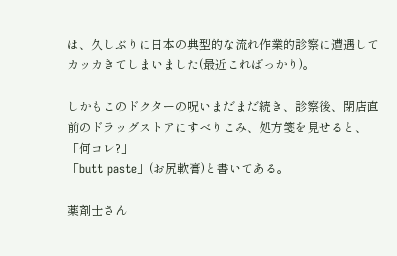は、久しぶりに日本の典型的な流れ作業的診察に遭遇してカッカきてしまいました(最近こればっかり)。

しかもこのドクターの呪いまだまだ続き、診察後、閉店直前のドラッグストアにすべりこみ、処方箋を見せると、「何コレ?」
「butt paste」(お尻軟膏)と書いてある。

薬剤士さん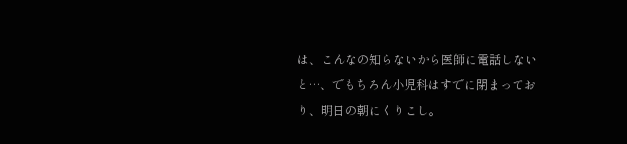は、こんなの知らないから医師に電話しないと…、でもちろん小児科はすでに閉まっており、明日の朝にくりこし。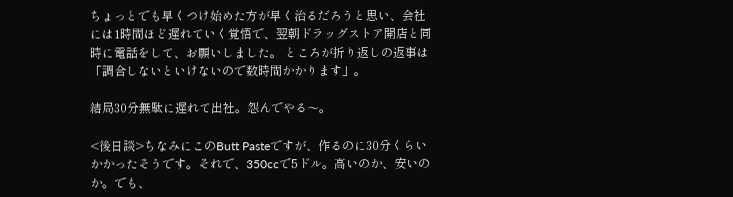ちょっとでも早くつけ始めた方が早く治るだろうと思い、会社には1時間ほど遅れていく覚悟で、翌朝ドラッグストア開店と同時に電話をして、お願いしました。 ところが折り返しの返事は「調合しないといけないので数時間かかります」。

結局30分無駄に遅れて出社。怨んでやる〜。

<後日談>ちなみにこのButt Pasteですが、作るのに30分くらいかかったそうです。それで、350ccで5ドル。高いのか、安いのか。でも、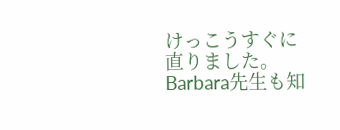けっこうすぐに直りました。
Barbara先生も知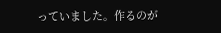っていました。作るのが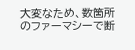大変なため、数箇所のファーマシーで断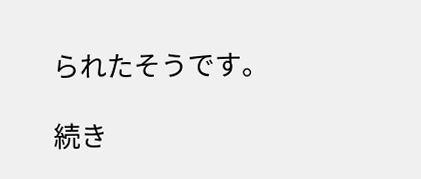られたそうです。

続き